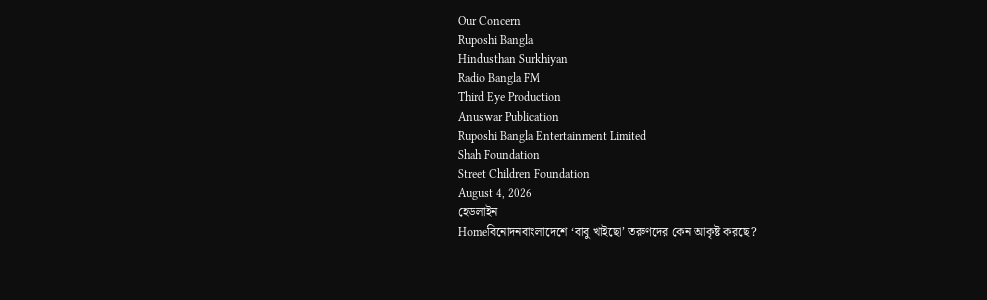Our Concern
Ruposhi Bangla
Hindusthan Surkhiyan
Radio Bangla FM
Third Eye Production
Anuswar Publication
Ruposhi Bangla Entertainment Limited
Shah Foundation
Street Children Foundation
August 4, 2026
হেডলাইন
Homeবিনোদনবাংলাদেশে ‘বাবু খাইছো’ তরুণদের কেন আকৃষ্ট করছে?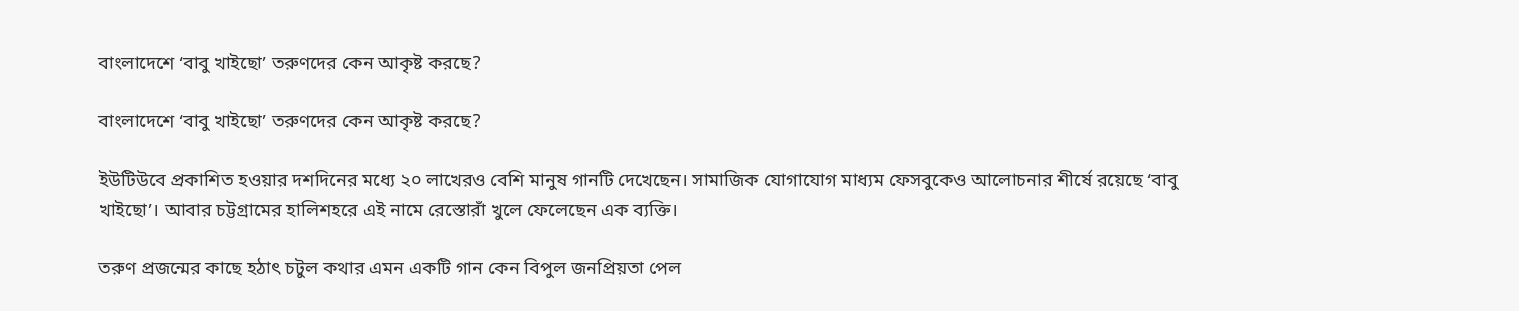বাংলাদেশে ‘বাবু খাইছো’ তরুণদের কেন আকৃষ্ট করছে?

বাংলাদেশে ‘বাবু খাইছো’ তরুণদের কেন আকৃষ্ট করছে?

ইউটিউবে প্রকাশিত হওয়ার দশদিনের মধ্যে ২০ লাখেরও বেশি মানুষ গানটি দেখেছেন। সামাজিক যোগাযোগ মাধ্যম ফেসবুকেও আলোচনার শীর্ষে রয়েছে ‘বাবু খাইছো’। আবার চট্টগ্রামের হালিশহরে এই নামে রেস্তোরাঁ খুলে ফেলেছেন এক ব্যক্তি।

তরুণ প্রজন্মের কাছে হঠাৎ চটুল কথার এমন একটি গান কেন বিপুল জনপ্রিয়তা পেল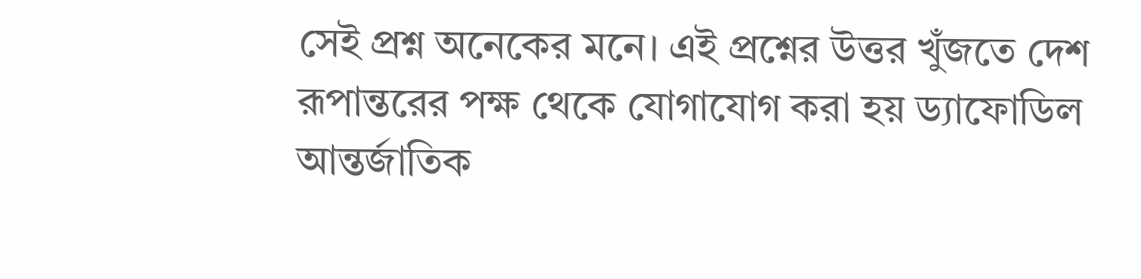সেই প্রশ্ন অনেকের মনে। এই প্রশ্নের উত্তর খুঁজতে দেশ রূপান্তরের পক্ষ থেকে যোগাযোগ করা হয় ড্যাফোডিল আন্তর্জাতিক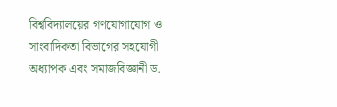বিশ্ববিদ্যালয়ের গণযোগাযোগ ও সাংবাদিকতা বিভাগের সহযোগী অধ্যাপক এবং সমাজবিজ্ঞানী ড.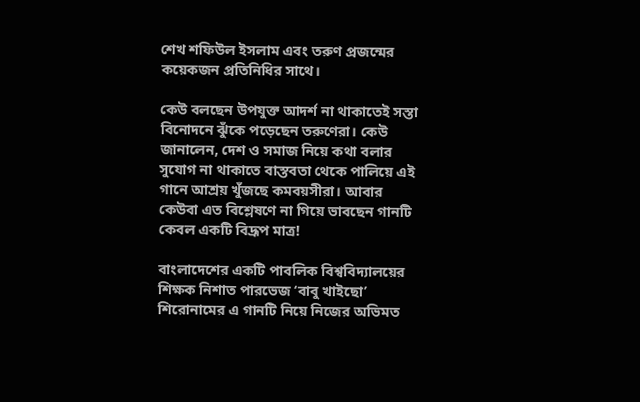শেখ শফিউল ইসলাম এবং তরুণ প্রজন্মের কয়েকজন প্রতিনিধির সাথে।

কেউ বলছেন উপযুক্ত আদর্শ না থাকাতেই সস্তা বিনোদনে ঝুঁকে পড়েছেন তরুণেরা। কেউ জানালেন, দেশ ও সমাজ নিয়ে কথা বলার সুযোগ না থাকাতে বাস্তবতা থেকে পালিয়ে এই গানে আশ্রয় খুঁজছে কমবয়সীরা। আবার কেউবা এত বিশ্লেষণে না গিয়ে ভাবছেন গানটি কেবল একটি বিদ্রূপ মাত্র!

বাংলাদেশের একটি পাবলিক বিশ্ববিদ্যালয়ের শিক্ষক নিশাত পারভেজ ‘বাবু খাইছো’ শিরোনামের এ গানটি নিয়ে নিজের অভিমত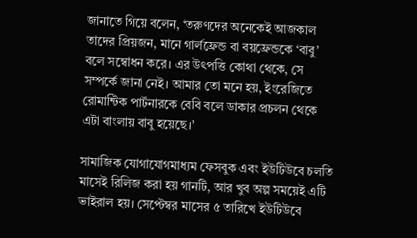জানাতে গিয়ে বলেন, ‘তরুণদের অনেকেই আজকাল তাদের প্রিয়জন, মানে গার্লফ্রেন্ড বা বয়ফ্রেন্ডকে ‘বাবু’ বলে সম্বোধন করে। এর উৎপত্তি কোথা থেকে, সে সম্পর্কে জানা নেই। আমার তো মনে হয়, ইংরেজিতে রোমান্টিক পার্টনারকে বেবি বলে ডাকার প্রচলন থেকে এটা বাংলায় বাবু হয়েছে।’

সামাজিক যোগাযোগমাধ্যম ফেসবুক এবং ইউটিউবে চলতি মাসেই রিলিজ করা হয় গানটি, আর খুব অল্প সময়েই এটি ভাইরাল হয়। সেপ্টেম্বর মাসের ৫ তারিখে ইউটিউবে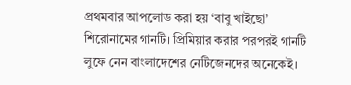প্রথমবার আপলোড করা হয় ‘বাবু খাইছো’ শিরোনামের গানটি। প্রিমিয়ার করার পরপরই গানটি লুফে নেন বাংলাদেশের নেটিজেনদের অনেকেই।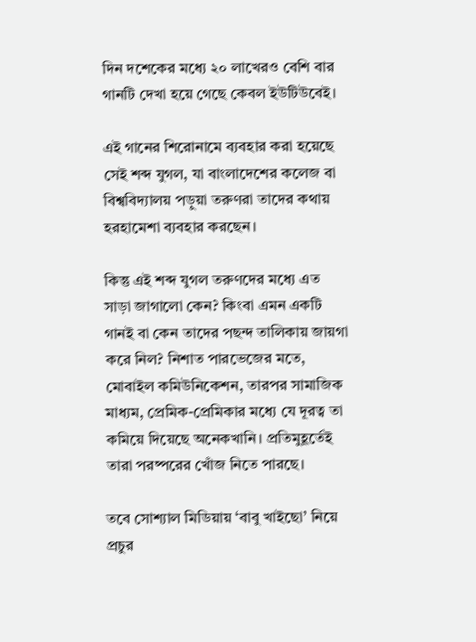দিন দশেকের মধ্যে ২০ লাখেরও বেশি বার গানটি দেখা হয়ে গেছে কেবল ইউটিউবেই।

এই গানের শিরোনামে ব্যবহার করা হয়েছে সেই শব্দ যুগল, যা বাংলাদেশের কলেজ বা বিশ্ববিদ্যালয় পড়ুয়া তরুণরা তাদের কথায় হরহামেশা ব্যবহার করছেন।

কিন্তু এই শব্দ যুগল তরুণদের মধ্যে এত সাড়া জাগালো কেন? কিংবা এমন একটি গানই বা কেন তাদের পছন্দ তালিকায় জায়গা করে নিল? নিশাত পারভেজের মতে, মোবাইল কমিউনিকেশন, তারপর সামাজিক মাধ্যম, প্রেমিক-প্রেমিকার মধ্যে যে দূরত্ব তা কমিয়ে দিয়েছে অনেকখানি। প্রতিমুহূর্তেই তারা পরষ্পরের খোঁজ নিতে পারছে।

তবে সোশ্যাল মিডিয়ায় ‘বাবু খাইছো’ নিয়ে প্রচুর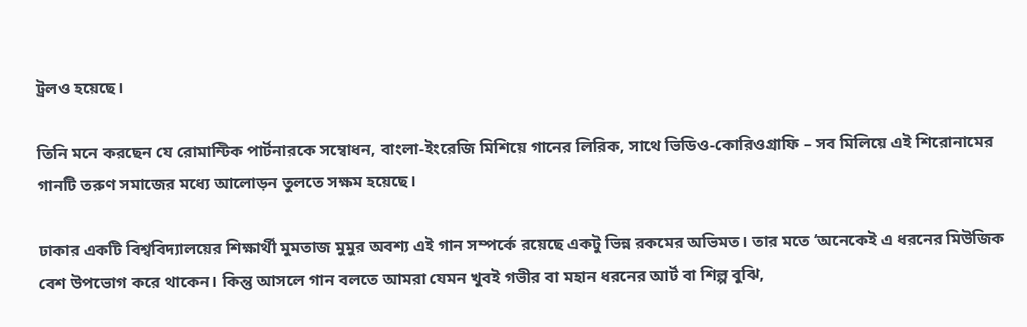ট্রলও হয়েছে।

তিনি মনে করছেন যে রোমান্টিক পার্টনারকে সম্বোধন, বাংলা-ইংরেজি মিশিয়ে গানের লিরিক, সাথে ভিডিও-কোরিওগ্রাফি – সব মিলিয়ে এই শিরোনামের গানটি তরুণ সমাজের মধ্যে আলোড়ন তুলতে সক্ষম হয়েছে।

ঢাকার একটি বিশ্ববিদ্যালয়ের শিক্ষার্থী মুমতাজ মুমুর অবশ্য এই গান সম্পর্কে রয়েছে একটু ভিন্ন রকমের অভিমত। তার মতে ‘অনেকেই এ ধরনের মিউজিক বেশ উপভোগ করে থাকেন। কিন্তু আসলে গান বলতে আমরা যেমন খুবই গভীর বা মহান ধরনের আর্ট বা শিল্প বুঝি,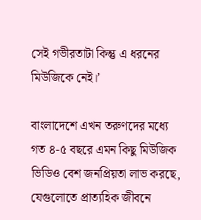সেই গভীরতাটা কিন্তু এ ধরনের মিউজিকে নেই।’

বাংলাদেশে এখন তরুণদের মধ্যে গত ৪-৫ বছরে এমন কিছু মিউজিক ভিডিও বেশ জনপ্রিয়তা লাভ করছে, যেগুলোতে প্রাত্যহিক জীবনে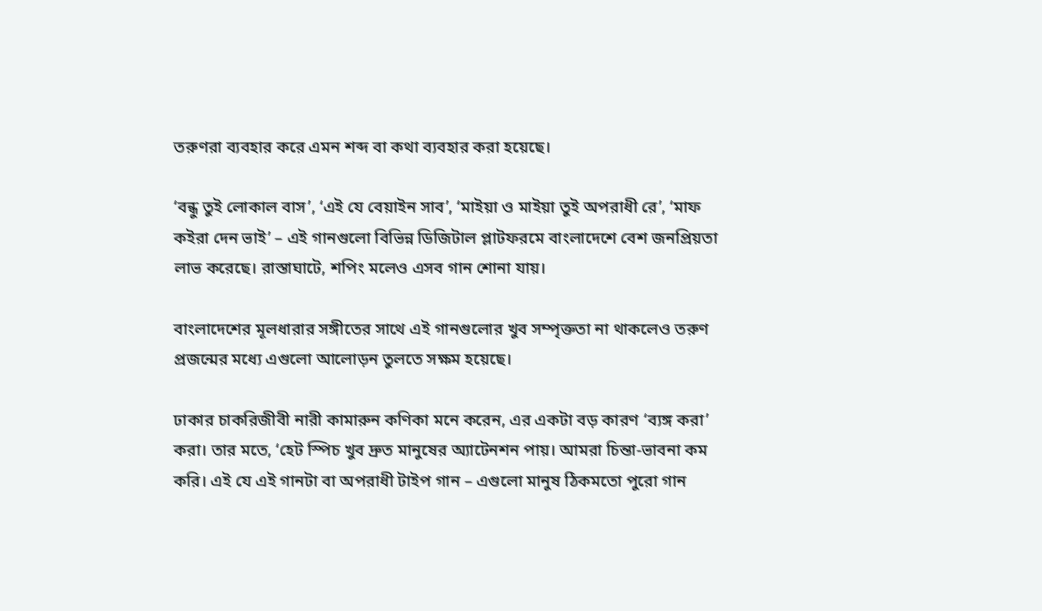তরুণরা ব্যবহার করে এমন শব্দ বা কথা ব্যবহার করা হয়েছে।

‘বন্ধু তুই লোকাল বাস’, ‘এই যে বেয়াইন সাব’, ‘মাইয়া ও মাইয়া তুই অপরাধী রে’, ‘মাফ কইরা দেন ভাই’ – এই গানগুলো বিভিন্ন ডিজিটাল প্লাটফরমে বাংলাদেশে বেশ জনপ্রিয়তা লাভ করেছে। রাস্তাঘাটে, শপিং মলেও এসব গান শোনা যায়।

বাংলাদেশের মূলধারার সঙ্গীতের সাথে এই গানগুলোর খুব সম্পৃক্ততা না থাকলেও তরুণ প্রজন্মের মধ্যে এগুলো আলোড়ন তুলতে সক্ষম হয়েছে।

ঢাকার চাকরিজীবী নারী কামারুন কণিকা মনে করেন, এর একটা বড় কারণ ‘ব্যঙ্গ করা’ করা। তার মতে, ‘হেট স্পিচ খুব দ্রুত মানুষের অ্যাটেনশন পায়। আমরা চিন্তা-ভাবনা কম করি। এই যে এই গানটা বা অপরাধী টাইপ গান – এগুলো মানুষ ঠিকমতো পুরো গান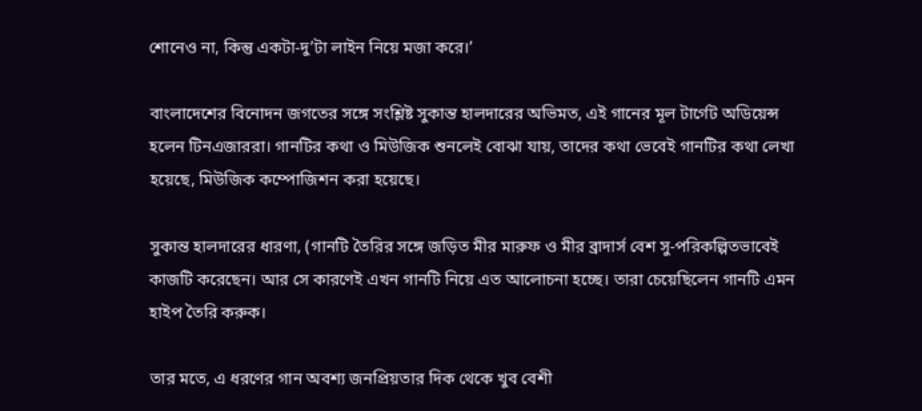শোনেও না, কিন্তু একটা-দু’টা লাইন নিয়ে মজা করে।’

বাংলাদেশের বিনোদন জগতের সঙ্গে সংশ্লিষ্ট সুকান্ত হালদারের অভিমত, এই গানের মূল টার্গেট অডিয়েন্স হলেন টিনএজাররা। গানটির কথা ও মিউজিক শুনলেই বোঝা যায়, তাদের কথা ভেবেই গানটির কথা লেখা হয়েছে, মিউজিক কম্পোজিশন করা হয়েছে।

সুকান্ত হালদারের ধারণা, (গানটি তৈরির সঙ্গে জড়িত মীর মারুফ ও মীর ব্রাদার্স বেশ সু-পরিকল্পিতভাবেই কাজটি করেছেন। আর সে কারণেই এখন গানটি নিয়ে এত আলোচনা হচ্ছে। তারা চেয়েছিলেন গানটি এমন হাইপ তৈরি করুক।

তার মতে, এ ধরণের গান অবশ্য জনপ্রিয়তার দিক থেকে খুব বেশী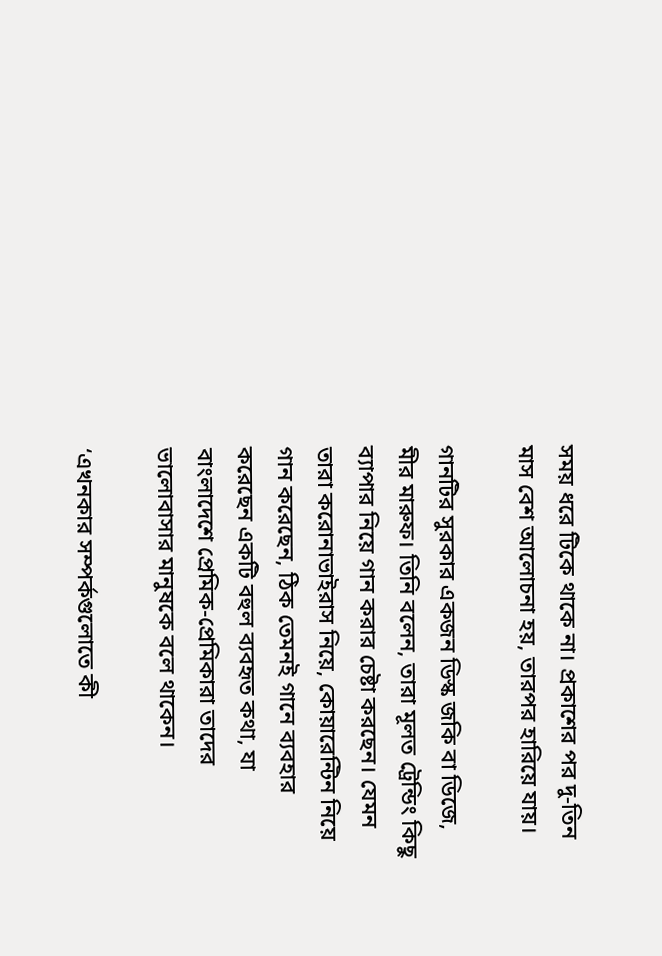সময় ধরে টিকে থাকে না। প্রকাশের পর দু-তিন মাস বেশ আলোচনা হয়, তারপর হারিয়ে যায়।

গানটির সুরকার একজন ডিস্ক জকি বা ডিজে, মীর মারুফ। তিনি বলেন, তারা মূলত ট্রেন্ডিং কিছু ব্যাপার নিয়ে গান করার চেষ্টা করছেন। যেমন তারা করোনাভাইরাস নিয়ে, কোয়ারেন্টিন নিয়ে গান করেছেন, ঠিক তেমনই গানে ব্যবহার করেছেন একটি বহুল ব্যবহৃত কথা, যা বাংলাদেশে প্রেমিক-প্রেমিকারা তাদের ভালোবাসার মানুষকে বলে থাকেন।

‘এখনকার সম্পর্কগুলোতে কী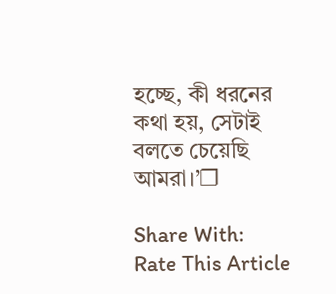হচ্ছে, কী ধরনের কথা হয়, সেটাই বলতে চেয়েছি আমরা।’❐

Share With:
Rate This Article